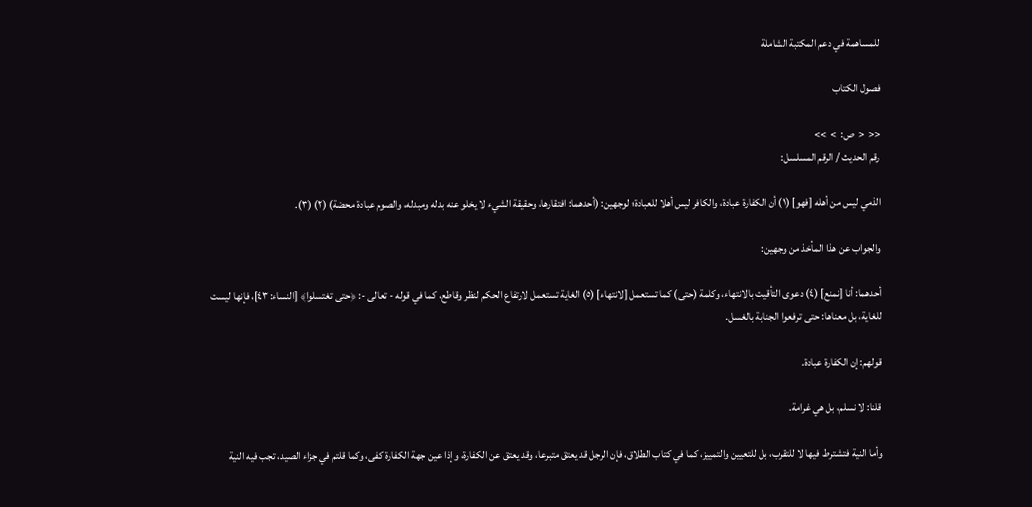للمساهمة في دعم المكتبة الشاملة

فصول الكتاب

<<  <  ص:  >  >>
رقم الحديث / الرقم المسلسل:

الذمي ليس من أهله [فهو] (١) أن الكفارة عبادة، والكافر ليس أهلا للعبادة؛ لوجهين: (أحدهما: افتقارها، وحقيقة الشيء لا يخلو عنه بدله ومبدله، والصوم عبادة محضة) (٢) (٣).

والجواب عن هذا المأخذ من وجهين:

أحدهما: أنا [نمنع] (٤) دعوى التأقيت بالانتهاء، وكلمة (حتى) كما تستعمل [لانتهاء] (٥) الغاية تستعمل لارتفاع الحكم لنظر وقاطع، كما في قوله - تعالى -: ﴿حتى تغتسلوا﴾ [النساء: ٤٣]، فإنها ليست للغاية، بل معناها: حتى ترفعوا الجنابة بالغسل.

قولهم: إن الكفارة عبادة.

قلنا: لا نسلم، بل هي غرامة.

وأما النية فتشترط فيها لا للتقرب، بل للتعيين والتمييز، كما في كتاب الطلاق، فإن الرجل قد يعتق متبرعا، وقد يعتق عن الكفارة، وإذا عين جهة الكفارة كفى، وكما قلتم في جزاء الصيد، تجب فيه النية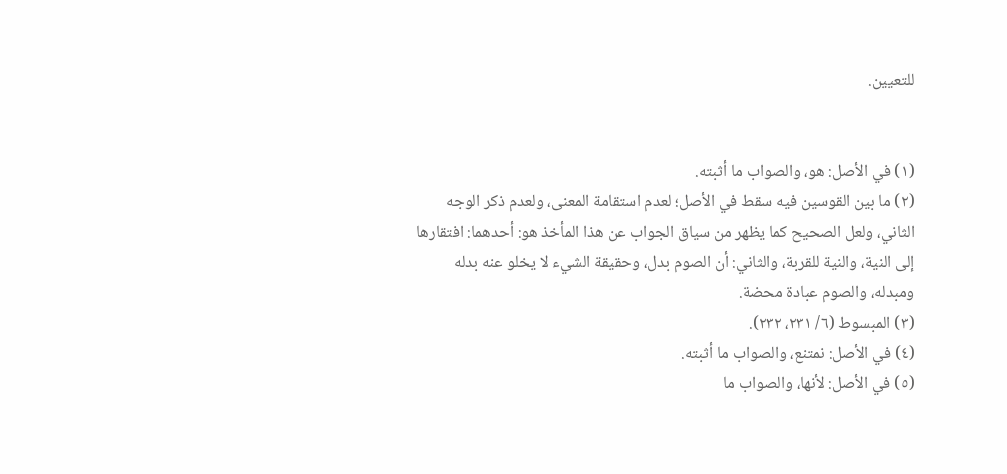للتعيين.


(١) في الأصل: هو، والصواب ما أثبته.
(٢) ما بين القوسين فيه سقط في الأصل؛ لعدم استقامة المعنى، ولعدم ذكر الوجه الثاني، ولعل الصحيح كما يظهر من سياق الجواب عن هذا المأخذ هو: أحدهما: افتقارها إلى النية، والنية للقربة، والثاني: أن الصوم بدل، وحقيقة الشيء لا يخلو عنه بدله ومبدله، والصوم عبادة محضة.
(٣) المبسوط (٦/ ٢٣١، ٢٣٢).
(٤) في الأصل: نمتنع، والصواب ما أثبته.
(٥) في الأصل: لأنها، والصواب ما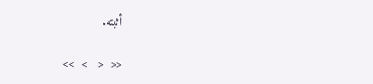أثبته.

<<  <   >  >>